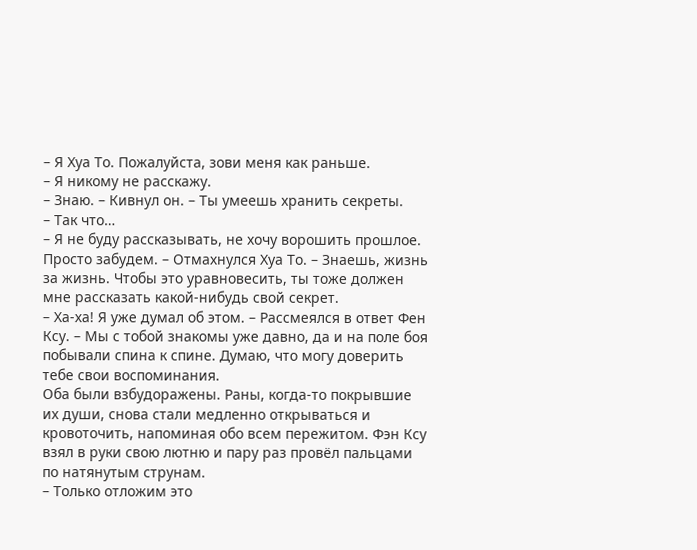– Я Хуа То. Пожалуйста, зови меня как раньше.
– Я никому не расскажу.
– Знаю. – Кивнул он. – Ты умеешь хранить секреты.
– Так что…
– Я не буду рассказывать, не хочу ворошить прошлое. Просто забудем. – Отмахнулся Хуа То. – Знаешь, жизнь за жизнь. Чтобы это уравновесить, ты тоже должен мне рассказать какой-нибудь свой секрет.
– Ха-ха! Я уже думал об этом. – Рассмеялся в ответ Фен Ксу. – Мы с тобой знакомы уже давно, да и на поле боя побывали спина к спине. Думаю, что могу доверить тебе свои воспоминания.
Оба были взбудоражены. Раны, когда-то покрывшие их души, снова стали медленно открываться и кровоточить, напоминая обо всем пережитом. Фэн Ксу взял в руки свою лютню и пару раз провёл пальцами по натянутым струнам.
– Только отложим это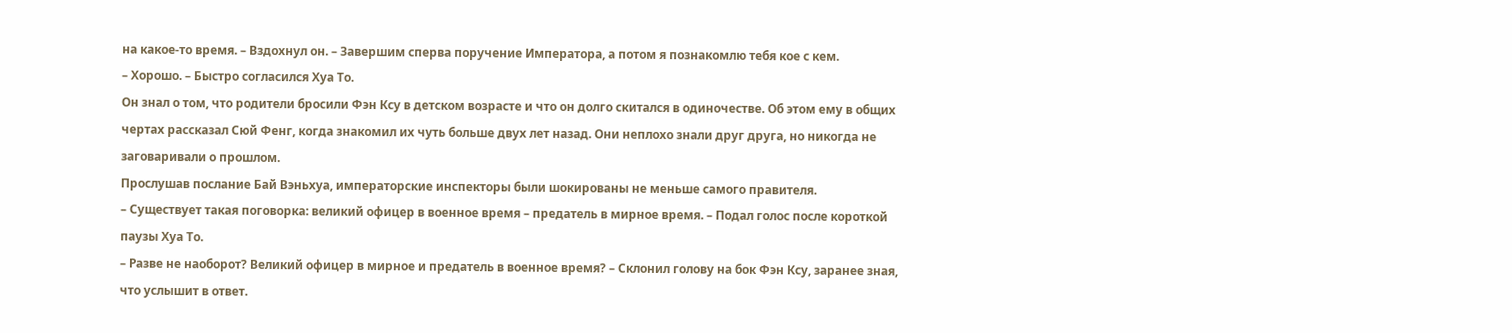на какое-то время. – Вздохнул он. – Завершим сперва поручение Императора, а потом я познакомлю тебя кое с кем.
– Хорошо. – Быстро согласился Хуа То.
Он знал о том, что родители бросили Фэн Ксу в детском возрасте и что он долго скитался в одиночестве. Об этом ему в общих чертах рассказал Сюй Фенг, когда знакомил их чуть больше двух лет назад. Они неплохо знали друг друга, но никогда не заговаривали о прошлом.
Прослушав послание Бай Вэньхуа, императорские инспекторы были шокированы не меньше самого правителя.
– Существует такая поговорка: великий офицер в военное время – предатель в мирное время. – Подал голос после короткой паузы Хуа То.
– Разве не наоборот? Великий офицер в мирное и предатель в военное время? – Склонил голову на бок Фэн Ксу, заранее зная, что услышит в ответ.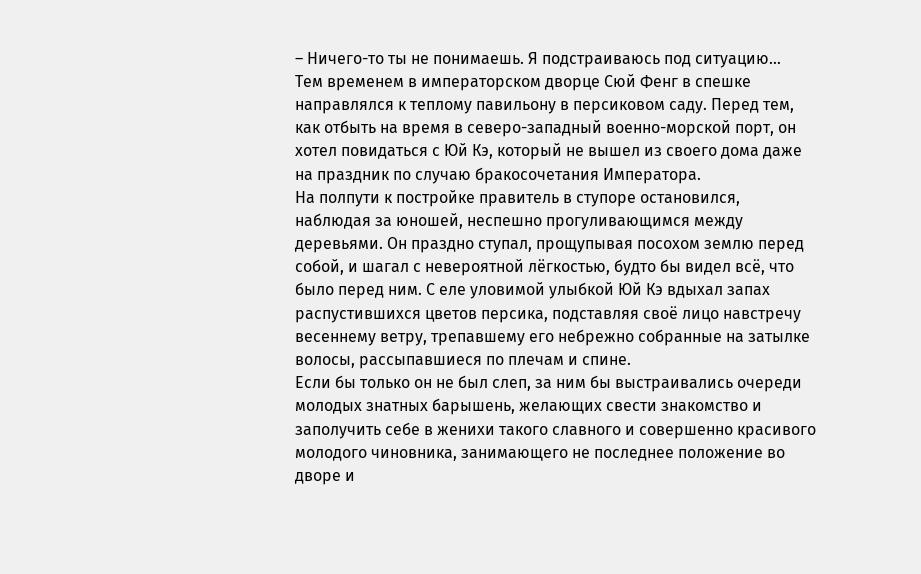– Ничего-то ты не понимаешь. Я подстраиваюсь под ситуацию…
Тем временем в императорском дворце Сюй Фенг в спешке направлялся к теплому павильону в персиковом саду. Перед тем, как отбыть на время в северо-западный военно-морской порт, он хотел повидаться с Юй Кэ, который не вышел из своего дома даже на праздник по случаю бракосочетания Императора.
На полпути к постройке правитель в ступоре остановился, наблюдая за юношей, неспешно прогуливающимся между деревьями. Он праздно ступал, прощупывая посохом землю перед собой, и шагал с невероятной лёгкостью, будто бы видел всё, что было перед ним. С еле уловимой улыбкой Юй Кэ вдыхал запах распустившихся цветов персика, подставляя своё лицо навстречу весеннему ветру, трепавшему его небрежно собранные на затылке волосы, рассыпавшиеся по плечам и спине.
Если бы только он не был слеп, за ним бы выстраивались очереди молодых знатных барышень, желающих свести знакомство и заполучить себе в женихи такого славного и совершенно красивого молодого чиновника, занимающего не последнее положение во дворе и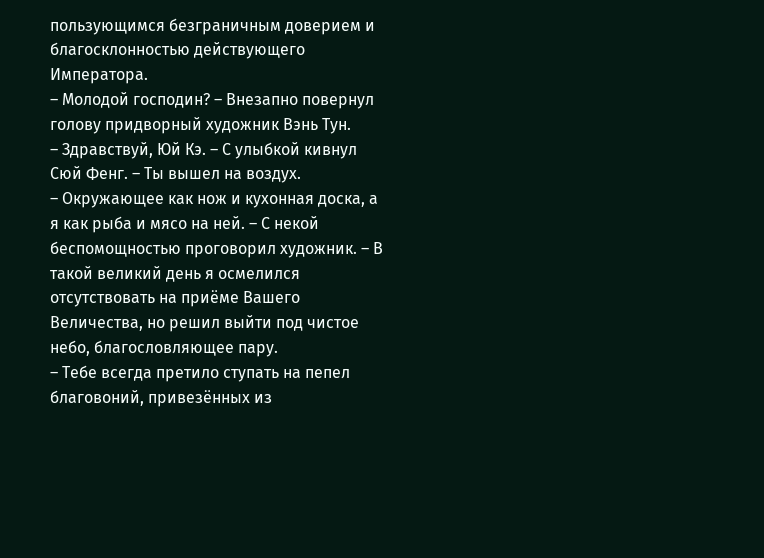пользующимся безграничным доверием и благосклонностью действующего Императора.
– Молодой господин? – Внезапно повернул голову придворный художник Вэнь Тун.
– Здравствуй, Юй Кэ. – С улыбкой кивнул Сюй Фенг. – Ты вышел на воздух.
– Окружающее как нож и кухонная доска, а я как рыба и мясо на ней. – С некой беспомощностью проговорил художник. – В такой великий день я осмелился отсутствовать на приёме Вашего Величества, но решил выйти под чистое небо, благословляющее пару.
– Тебе всегда претило ступать на пепел благовоний, привезённых из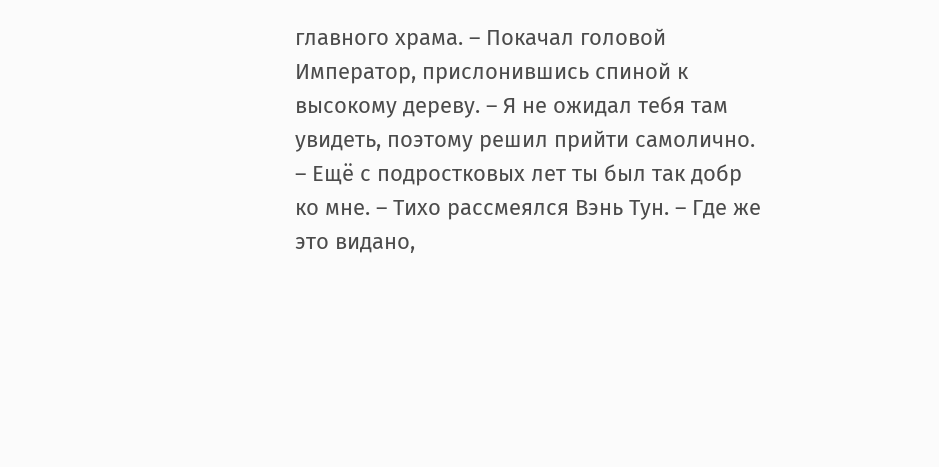главного храма. – Покачал головой Император, прислонившись спиной к высокому дереву. – Я не ожидал тебя там увидеть, поэтому решил прийти самолично.
– Ещё с подростковых лет ты был так добр ко мне. – Тихо рассмеялся Вэнь Тун. – Где же это видано,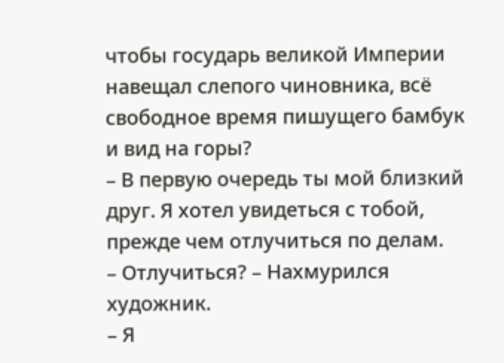чтобы государь великой Империи навещал слепого чиновника, всё свободное время пишущего бамбук и вид на горы?
– В первую очередь ты мой близкий друг. Я хотел увидеться с тобой, прежде чем отлучиться по делам.
– Отлучиться? – Нахмурился художник.
– Я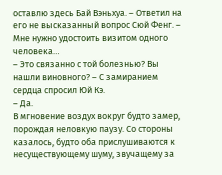оставлю здесь Бай Вэньхуа. – Ответил на его не высказанный вопрос Сюй Фенг. – Мне нужно удостоить визитом одного человека…
– Это связанно с той болезнью? Вы нашли виновного? – С замиранием сердца спросил Юй Кэ.
– Да.
В мгновение воздух вокруг будто замер, порождая неловкую паузу. Со стороны казалось, будто оба прислушиваются к несуществующему шуму, звучащему за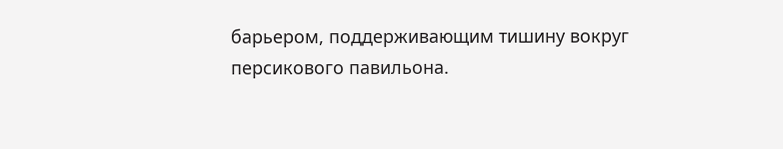барьером, поддерживающим тишину вокруг персикового павильона.